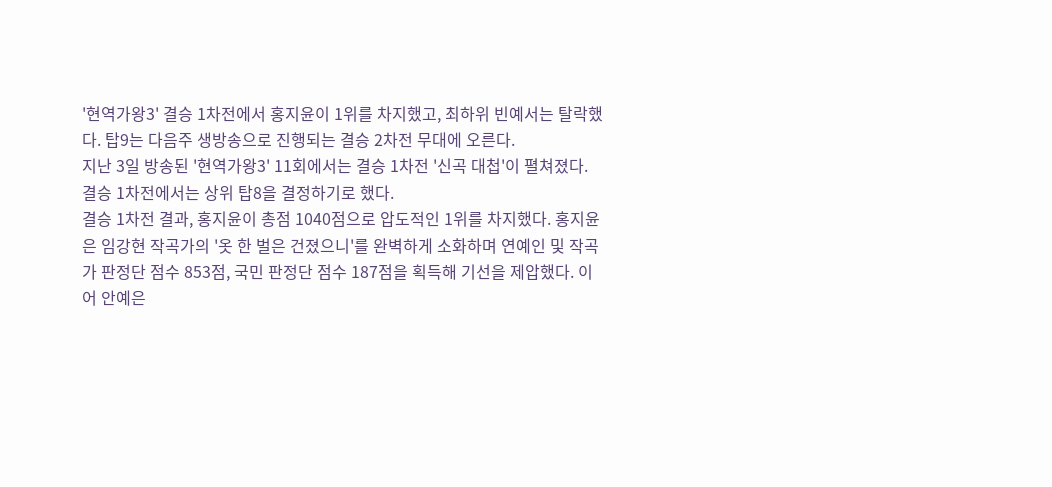'현역가왕3' 결승 1차전에서 홍지윤이 1위를 차지했고, 최하위 빈예서는 탈락했다. 탑9는 다음주 생방송으로 진행되는 결승 2차전 무대에 오른다.
지난 3일 방송된 '현역가왕3' 11회에서는 결승 1차전 '신곡 대첩'이 펼쳐졌다. 결승 1차전에서는 상위 탑8을 결정하기로 했다.
결승 1차전 결과, 홍지윤이 총점 1040점으로 압도적인 1위를 차지했다. 홍지윤은 임강현 작곡가의 '옷 한 벌은 건졌으니'를 완벽하게 소화하며 연예인 및 작곡가 판정단 점수 853점, 국민 판정단 점수 187점을 획득해 기선을 제압했다. 이어 안예은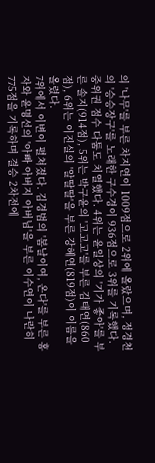의 '나무'를 부른 차지연이 1009점으로 2위에 올랐으며, 정경천의 '승승장구'를 노래한 구수경이 936점으로 3위를 기록했다.
중위권 점수 다툼도 치열했다. 4위는 윤일상의 '기가 좋아'를 부른 솔지(914점), 5위는 박구윤의 '고고고'를 부른 김태연(860점), 6위는 이진실의 '알딸딸'을 부른 강혜연(819점)이 이름을 올렸다.
7위에서 이변이 펼쳐졌다. 김경범의 '봄날이여, 온다'를 부른 홍자와 윤명선의 '아빠 아버지 아버님'을 부른 이수연이 나란히 775점을 기록하며 결승 2차전에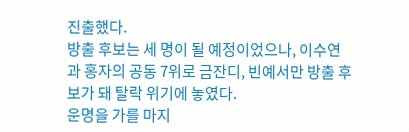진출했다.
방출 후보는 세 명이 될 예정이었으나, 이수연과 홍자의 공동 7위로 금잔디, 빈예서만 방출 후보가 돼 탈락 위기에 놓였다.
운명을 가를 마지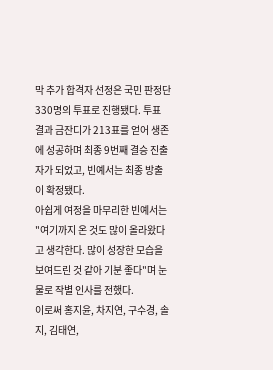막 추가 합격자 선정은 국민 판정단 330명의 투표로 진행됐다. 투표 결과 금잔디가 213표를 얻어 생존에 성공하며 최종 9번째 결승 진출자가 되었고, 빈예서는 최종 방출이 확정됐다.
아쉽게 여정을 마무리한 빈예서는 "여기까지 온 것도 많이 올라왔다고 생각한다. 많이 성장한 모습을 보여드린 것 같아 기분 좋다"며 눈물로 작별 인사를 전했다.
이로써 홍지윤, 차지연, 구수경, 솔지, 김태연,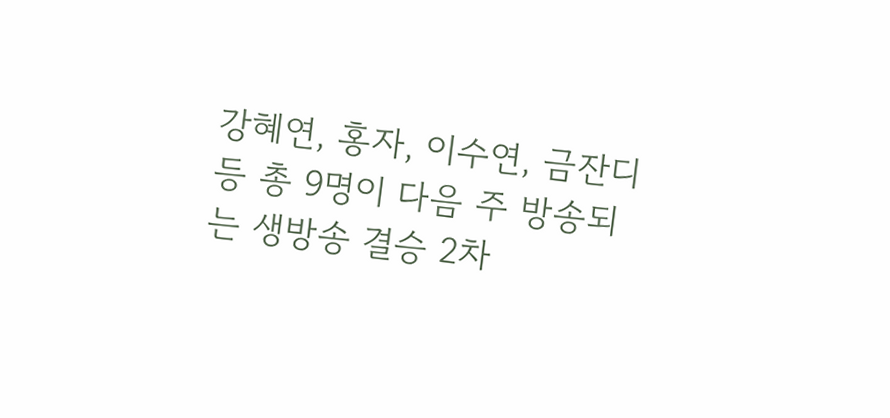강혜연, 홍자, 이수연, 금잔디 등 총 9명이 다음 주 방송되는 생방송 결승 2차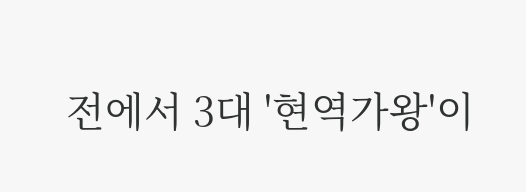전에서 3대 '현역가왕'이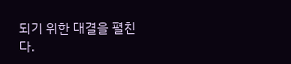되기 위한 대결을 펼친다.